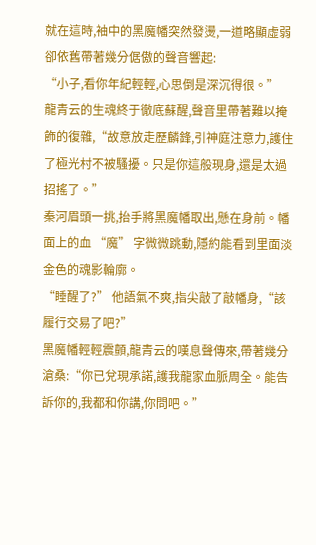就在這時,袖中的黑魔幡突然發燙,一道略顯虛弱卻依舊帶著幾分倨傲的聲音響起:
“小子,看你年紀輕輕,心思倒是深沉得很。”
龍青云的生魂終于徹底蘇醒,聲音里帶著難以掩飾的復雜,“故意放走歷麟鋒,引神庭注意力,護住了極光村不被騷擾。只是你這般現身,還是太過招搖了。”
秦河眉頭一挑,抬手將黑魔幡取出,懸在身前。幡面上的血 “魔” 字微微跳動,隱約能看到里面淡金色的魂影輪廓。
“睡醒了?” 他語氣不爽,指尖敲了敲幡身,“該履行交易了吧?”
黑魔幡輕輕震顫,龍青云的嘆息聲傳來,帶著幾分滄桑:“你已兌現承諾,護我龍家血脈周全。能告訴你的,我都和你講,你問吧。”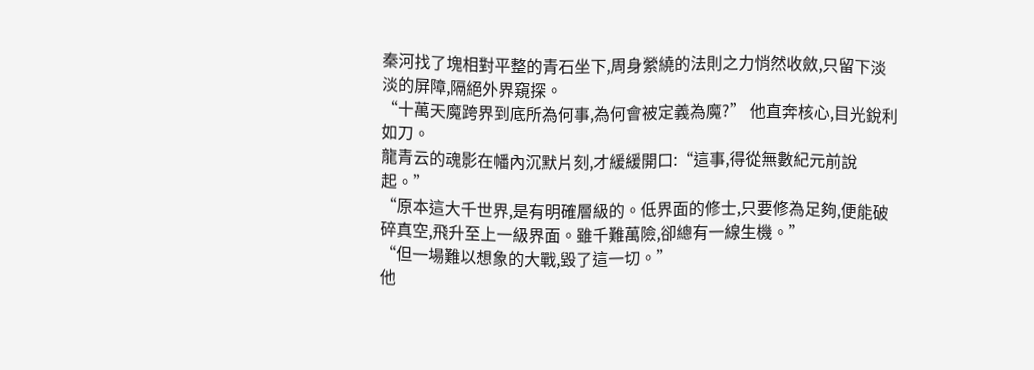秦河找了塊相對平整的青石坐下,周身縈繞的法則之力悄然收斂,只留下淡淡的屏障,隔絕外界窺探。
“十萬天魔跨界到底所為何事,為何會被定義為魔?” 他直奔核心,目光銳利如刀。
龍青云的魂影在幡內沉默片刻,才緩緩開口:“這事,得從無數紀元前說起。”
“原本這大千世界,是有明確層級的。低界面的修士,只要修為足夠,便能破碎真空,飛升至上一級界面。雖千難萬險,卻總有一線生機。”
“但一場難以想象的大戰,毀了這一切。”
他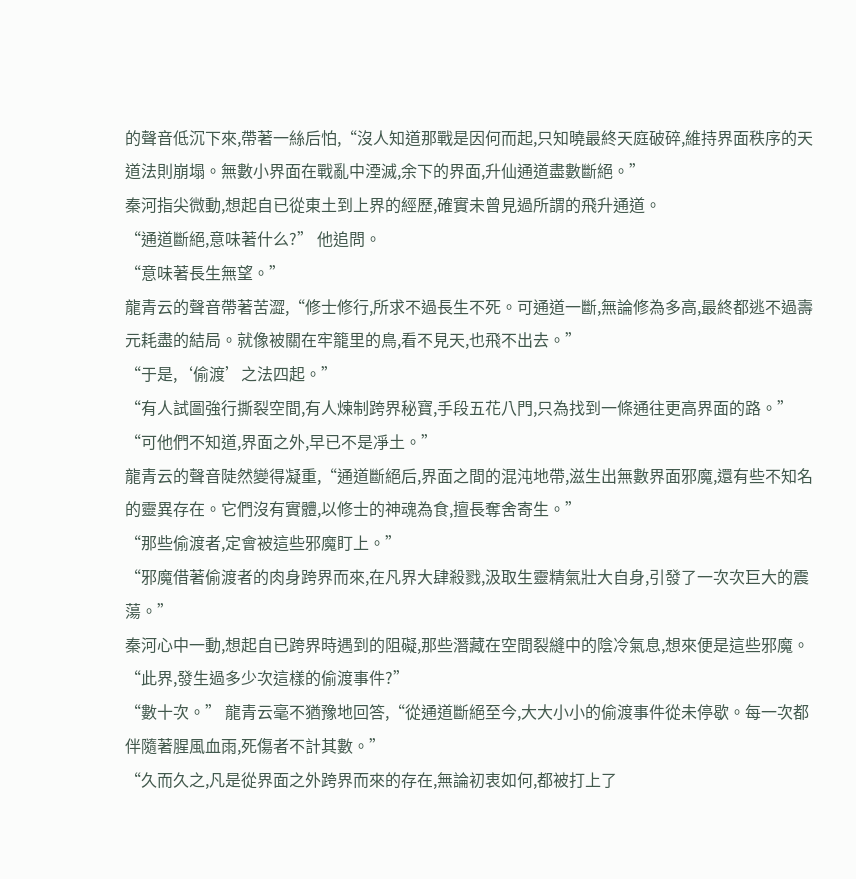的聲音低沉下來,帶著一絲后怕,“沒人知道那戰是因何而起,只知曉最終天庭破碎,維持界面秩序的天道法則崩塌。無數小界面在戰亂中湮滅,余下的界面,升仙通道盡數斷絕。”
秦河指尖微動,想起自已從東土到上界的經歷,確實未曾見過所謂的飛升通道。
“通道斷絕,意味著什么?” 他追問。
“意味著長生無望。”
龍青云的聲音帶著苦澀,“修士修行,所求不過長生不死。可通道一斷,無論修為多高,最終都逃不過壽元耗盡的結局。就像被關在牢籠里的鳥,看不見天,也飛不出去。”
“于是,‘偷渡’之法四起。”
“有人試圖強行撕裂空間,有人煉制跨界秘寶,手段五花八門,只為找到一條通往更高界面的路。”
“可他們不知道,界面之外,早已不是凈土。”
龍青云的聲音陡然變得凝重,“通道斷絕后,界面之間的混沌地帶,滋生出無數界面邪魔,還有些不知名的靈異存在。它們沒有實體,以修士的神魂為食,擅長奪舍寄生。”
“那些偷渡者,定會被這些邪魔盯上。”
“邪魔借著偷渡者的肉身跨界而來,在凡界大肆殺戮,汲取生靈精氣壯大自身,引發了一次次巨大的震蕩。”
秦河心中一動,想起自已跨界時遇到的阻礙,那些潛藏在空間裂縫中的陰冷氣息,想來便是這些邪魔。
“此界,發生過多少次這樣的偷渡事件?”
“數十次。” 龍青云毫不猶豫地回答,“從通道斷絕至今,大大小小的偷渡事件從未停歇。每一次都伴隨著腥風血雨,死傷者不計其數。”
“久而久之,凡是從界面之外跨界而來的存在,無論初衷如何,都被打上了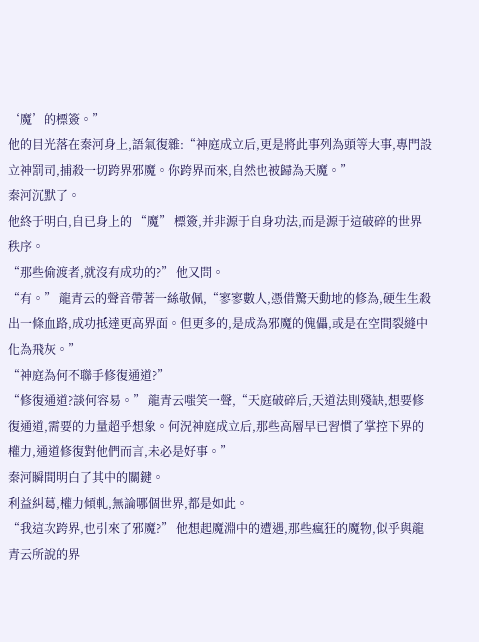‘魔’的標簽。”
他的目光落在秦河身上,語氣復雜:“神庭成立后,更是將此事列為頭等大事,專門設立神罰司,捕殺一切跨界邪魔。你跨界而來,自然也被歸為天魔。”
秦河沉默了。
他終于明白,自已身上的 “魔” 標簽,并非源于自身功法,而是源于這破碎的世界秩序。
“那些偷渡者,就沒有成功的?” 他又問。
“有。” 龍青云的聲音帶著一絲敬佩,“寥寥數人,憑借驚天動地的修為,硬生生殺出一條血路,成功抵達更高界面。但更多的,是成為邪魔的傀儡,或是在空間裂縫中化為飛灰。”
“神庭為何不聯手修復通道?”
“修復通道?談何容易。” 龍青云嗤笑一聲,“天庭破碎后,天道法則殘缺,想要修復通道,需要的力量超乎想象。何況神庭成立后,那些高層早已習慣了掌控下界的權力,通道修復對他們而言,未必是好事。”
秦河瞬間明白了其中的關鍵。
利益糾葛,權力傾軋,無論哪個世界,都是如此。
“我這次跨界,也引來了邪魔?” 他想起魔淵中的遭遇,那些瘋狂的魔物,似乎與龍青云所說的界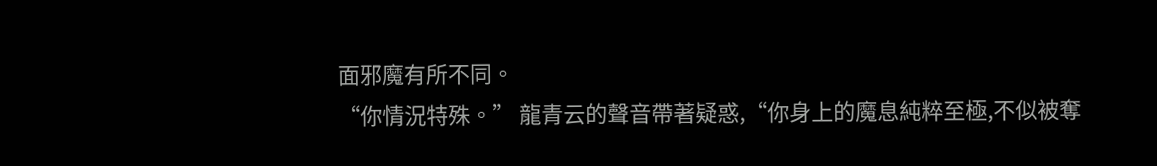面邪魔有所不同。
“你情況特殊。” 龍青云的聲音帶著疑惑,“你身上的魔息純粹至極,不似被奪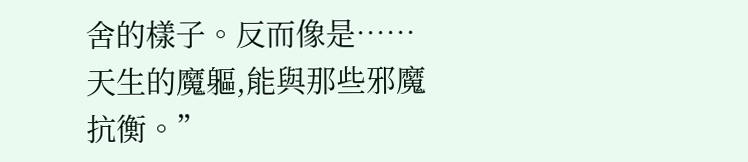舍的樣子。反而像是…… 天生的魔軀,能與那些邪魔抗衡。”